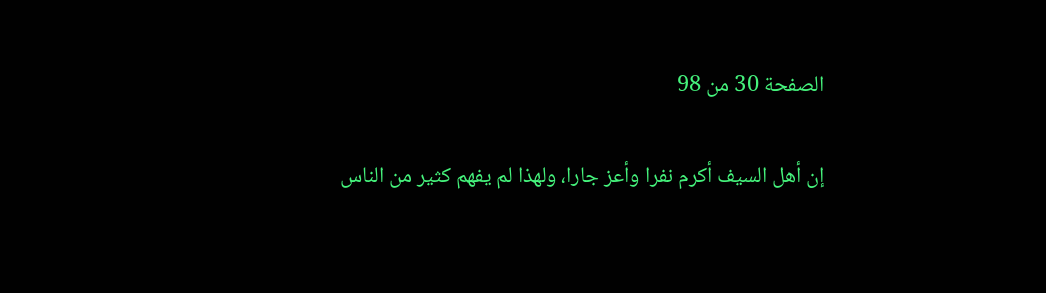الصفحة 30 من 98

إن أهل السيف أكرم نفرا وأعز جارا، ولهذا لم يفهم كثير من الناس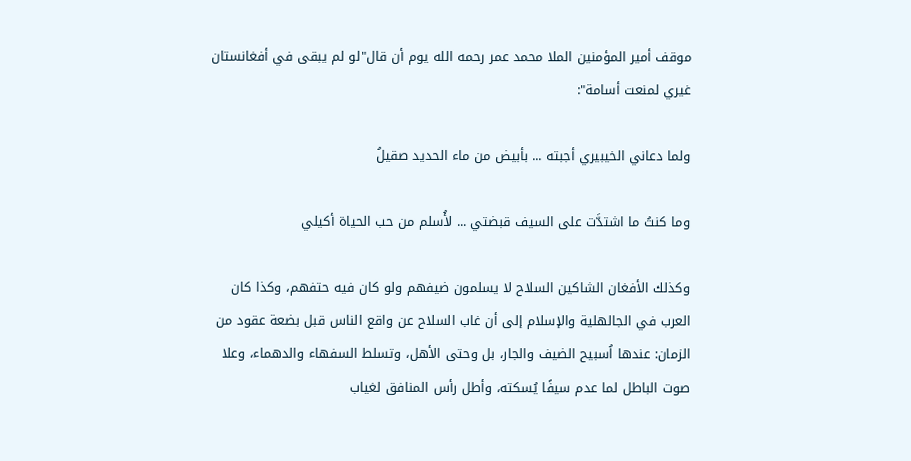موقف أمير المؤمنين الملا محمد عمر رحمه الله يوم أن قال"لو لم يبقى في أفغانستان غيري لمنعت أسامة":

ولما دعاني الخيبيري أجبته ... بأبيض من ماء الحديد صقيلُ

وما كنتُ ما اشتدَّت على السيف قبضتي ... لأُسلم من حب الحياة أكيلي

وكذلك الأفغان الشاكين السلاح لا يسلمون ضيفهم ولو كان فيه حتفهم، وكذا كان العرب في الجالهلية والإسلام إلى أن غاب السلاح عن واقع الناس قبل بضعة عقود من الزمان: عندها اُسبيح الضيف والجار، بل وحتى الأهل، وتسلط السفهاء والدهماء، وعلا صوت الباطل لما عدم سيفًا يُسكته، وأطل رأس المنافق لغياب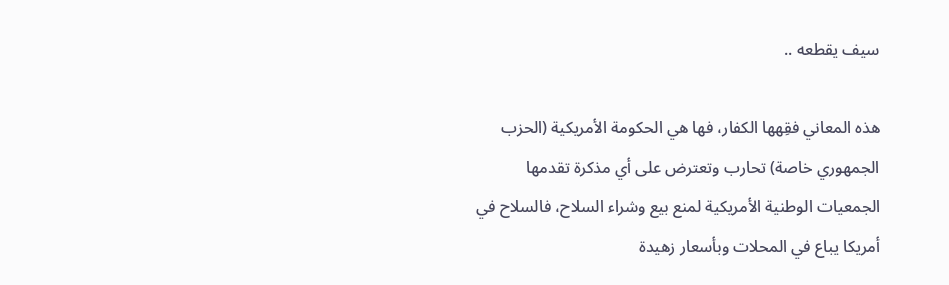سيف يقطعه ..

هذه المعاني فقِهها الكفار، فها هي الحكومة الأمريكية (الحزب الجمهوري خاصة) تحارب وتعترض على أي مذكرة تقدمها الجمعيات الوطنية الأمريكية لمنع بيع وشراء السلاح، فالسلاح في أمريكا يباع في المحلات وبأسعار زهيدة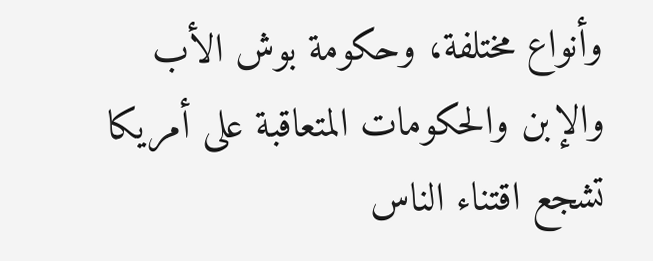وأنواع مختلفة، وحكومة بوش الأب والإبن والحكومات المتعاقبة على أمريكا تشجع اقتناء الناس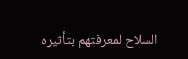السلاح لمعرفتهم بتأثيره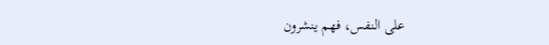على النفس، فهم ينشرون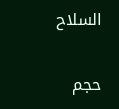السلاح

حجم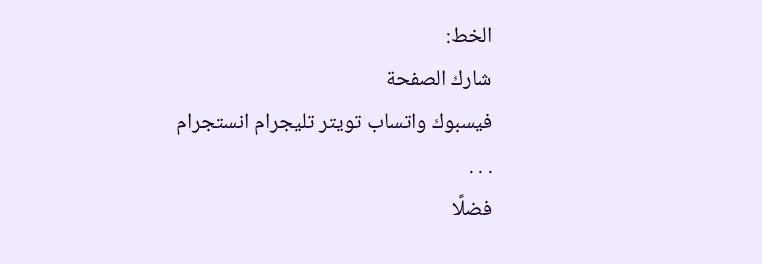الخط:
شارك الصفحة
فيسبوك واتساب تويتر تليجرام انستجرام
. . .
فضلًا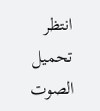انتظر تحميل الصوت